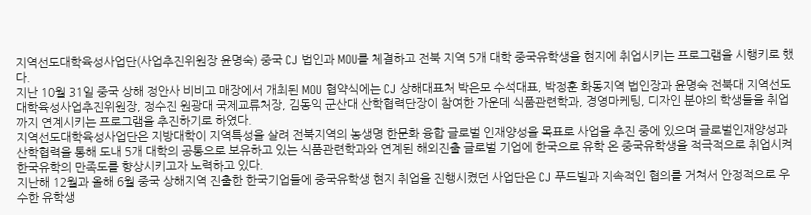지역선도대학육성사업단(사업추진위원장 윤명숙) 중국 CJ 법인과 MOU를 체결하고 전북 지역 5개 대학 중국유학생을 현지에 취업시키는 프로그램을 시행키로 했다.
지난 10월 31일 중국 상해 정안사 비비고 매장에서 개최된 MOU 협약식에는 CJ 상해대표처 박은모 수석대표, 박정훈 화동지역 법인장과 윤명숙 전북대 지역선도대학육성사업추진위원장, 정수진 원광대 국제교류처장, 김동익 군산대 산학협력단장이 참여한 가운데 식품관련학과, 경영마케팅, 디자인 분야의 학생들을 취업까지 연계시키는 프로그램을 추진하기로 하였다.
지역선도대학육성사업단은 지방대학이 지역특성을 살려 전북지역의 농생명 한문화 융합 글로벌 인재양성을 목표로 사업을 추진 중에 있으며 글로벌인재양성과 산학협력을 통해 도내 5개 대학의 공통으로 보유하고 있는 식품관련학과와 연계된 해외진출 글로벌 기업에 한국으로 유학 온 중국유학생을 적극적으로 취업시켜 한국유학의 만족도를 향상시키고자 노력하고 있다.
지난해 12월과 올해 6월 중국 상해지역 진출한 한국기업들에 중국유학생 현지 취업을 진행시켰던 사업단은 CJ 푸드빌과 지속적인 협의를 거쳐서 안정적으로 우수한 유학생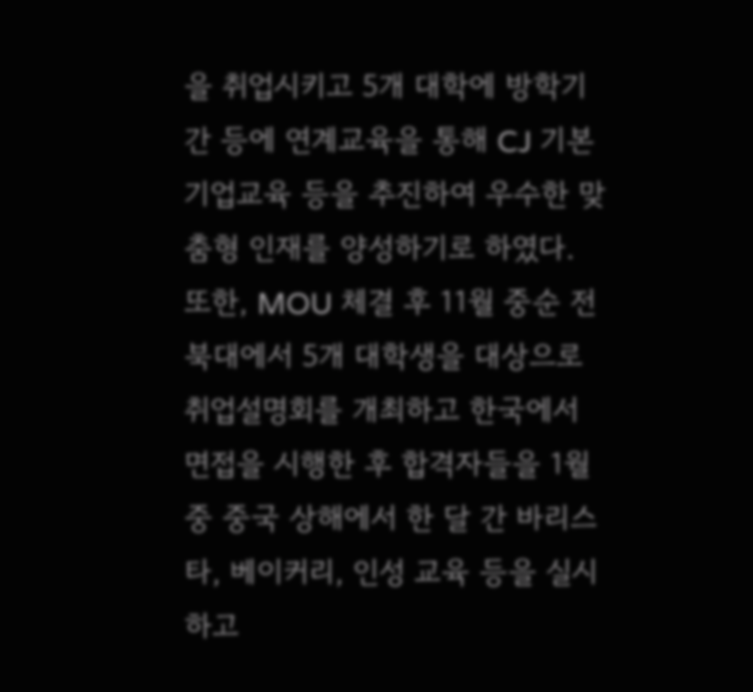을 취업시키고 5개 대학에 방학기간 등에 연계교육을 통해 CJ 기본 기업교육 등을 추진하여 우수한 맞춤형 인재를 양성하기로 하였다.
또한, MOU 체결 후 11월 중순 전북대에서 5개 대학생을 대상으로 취업설명회를 개최하고 한국에서 면접을 시행한 후 합격자들을 1월 중 중국 상해에서 한 달 간 바리스타, 베이커리, 인성 교육 등을 실시하고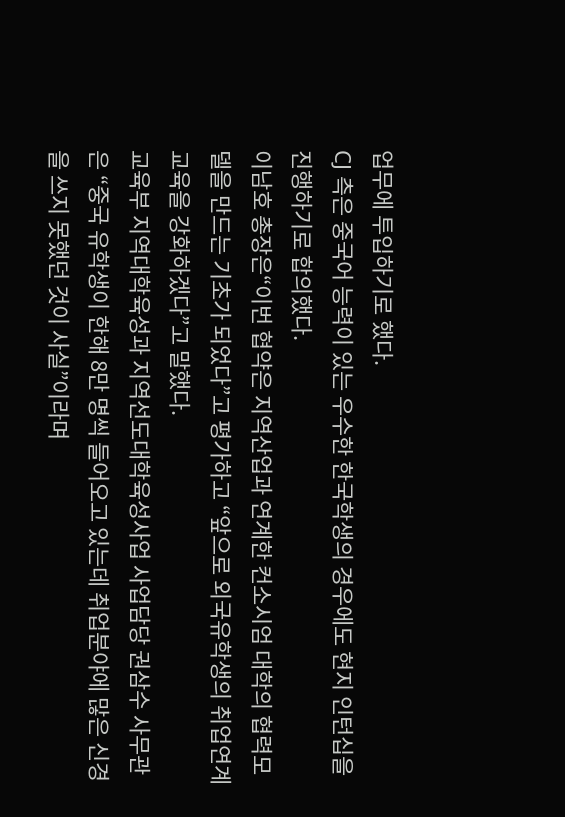업무에 투입하기로 했다.
CJ 측은 중국어 능력이 있는 우수한 한국학생의 경우에도 현지 인턴십을 진행하기로 합의했다.
이남호 총장은“이번 협약은 지역산업과 연계한 컨소시엄 대학의 협력모델을 만드는 기초가 되었다”고 평가하고 “앞으로 외국유학생의 취업연계 교육을 강화하겠다”고 말했다.
교육부 지역대학육성과 지역선도대학육성사업 사업담당 권삼수 사무관은 “중국 유학생이 한해 8만 명씩 들어오고 있는데 취업분야에 많은 신경을 쓰지 못했던 것이 사실”이라며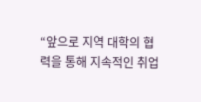“앞으로 지역 대학의 협력을 통해 지속적인 취업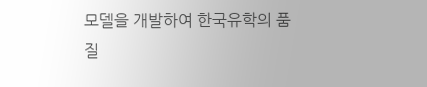모델을 개발하여 한국유학의 품질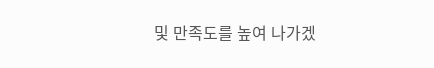및 만족도를 높여 나가겠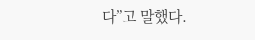다”고 말했다.